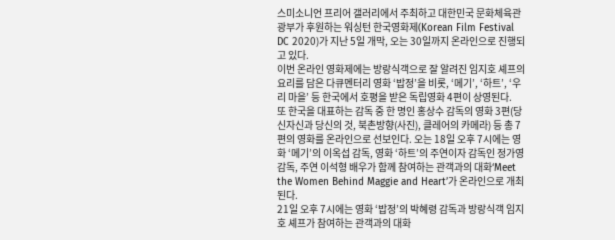스미소니언 프리어 갤러리에서 주최하고 대한민국 문화체육관광부가 후원하는 워싱턴 한국영화제(Korean Film Festival DC 2020)가 지난 5일 개막, 오는 30일까지 온라인으로 진행되고 있다.
이번 온라인 영화제에는 방랑식객으로 잘 알려진 임지호 셰프의 요리를 담은 다큐멘터리 영화 ‘밥정’을 비롯, ‘메기’, ‘하트’, ‘우리 마을’ 등 한국에서 호평을 받은 독립영화 4편이 상영된다.
또 한국을 대표하는 감독 중 한 명인 홍상수 감독의 영화 3편(당신자신과 당신의 것, 북촌방향(사진), 클레어의 카메라) 등 총 7편의 영화를 온라인으로 선보인다. 오는 18일 오후 7시에는 영화 ‘메기’의 이옥섭 감독, 영화 ‘하트’의 주연이자 감독인 정가영 감독, 주연 이석형 배우가 함께 참여하는 관객과의 대화‘Meet the Women Behind Maggie and Heart’가 온라인으로 개최된다.
21일 오후 7시에는 영화 ‘밥정’의 박혜령 감독과 방랑식객 임지호 셰프가 참여하는 관객과의 대화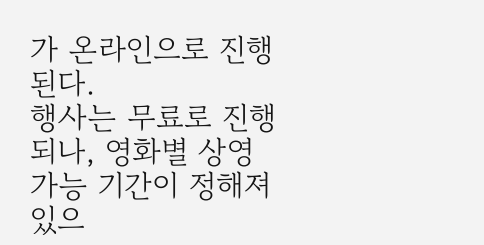가 온라인으로 진행된다.
행사는 무료로 진행되나, 영화별 상영 가능 기간이 정해져 있으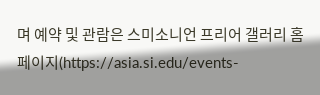며 예약 및 관람은 스미소니언 프리어 갤러리 홈페이지(https://asia.si.edu/events-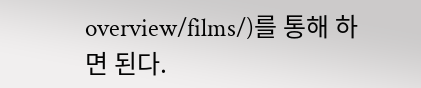overview/films/)를 통해 하면 된다.